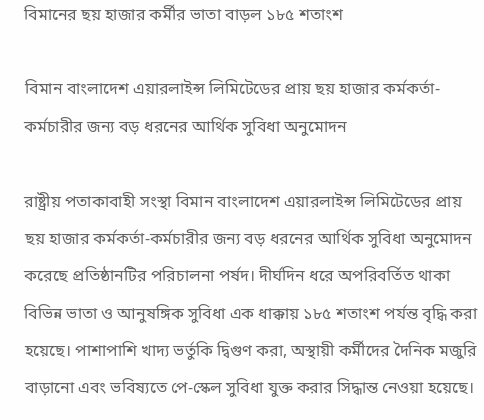বিমানের ছয় হাজার কর্মীর ভাতা বাড়ল ১৮৫ শতাংশ

বিমান বাংলাদেশ এয়ারলাইন্স লিমিটেডের প্রায় ছয় হাজার কর্মকর্তা-কর্মচারীর জন্য বড় ধরনের আর্থিক সুবিধা অনুমোদন

রাষ্ট্রীয় পতাকাবাহী সংস্থা বিমান বাংলাদেশ এয়ারলাইন্স লিমিটেডের প্রায় ছয় হাজার কর্মকর্তা-কর্মচারীর জন্য বড় ধরনের আর্থিক সুবিধা অনুমোদন করেছে প্রতিষ্ঠানটির পরিচালনা পর্ষদ। দীর্ঘদিন ধরে অপরিবর্তিত থাকা বিভিন্ন ভাতা ও আনুষঙ্গিক সুবিধা এক ধাক্কায় ১৮৫ শতাংশ পর্যন্ত বৃদ্ধি করা হয়েছে। পাশাপাশি খাদ্য ভর্তুকি দ্বিগুণ করা, অস্থায়ী কর্মীদের দৈনিক মজুরি বাড়ানো এবং ভবিষ্যতে পে-স্কেল সুবিধা যুক্ত করার সিদ্ধান্ত নেওয়া হয়েছে।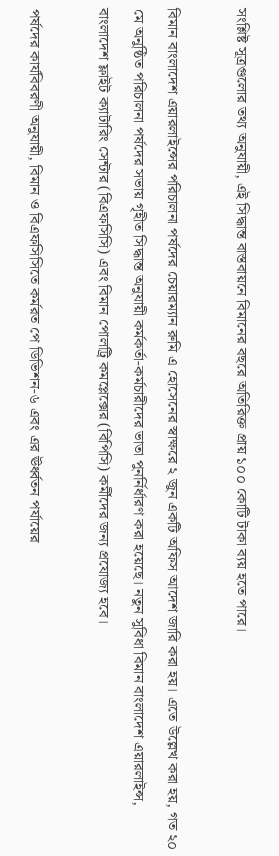সংশ্লিষ্ট সূত্রগুলোর তথ্য অনুযায়ী, এই সিদ্ধান্ত বাস্তবায়নে বিমানের বছরে অতিরিক্ত প্রায় ১০০ কোটি টাকা ব্যয় হতে পারে।

বিমান বাংলাদেশ এয়ারলাইন্সের পরিচালনা পর্ষদের চেয়ারম্যান রুমি এ হোসেনের স্বাক্ষরে ২ জুন একটি অফিস আদেশ জারি করা হয়। এতে উল্লেখ করা হয়, গত ২০ মে অনুষ্ঠিত পরিচালনা পর্ষদের সভায় গৃহীত সিদ্ধান্ত অনুযায়ী কর্মকর্তা-কর্মচারীদের ভাতা পুনর্নির্ধারণ করা হয়েছে। নতুন সুবিধা বিমান বাংলাদেশ এয়ারলাইন্স, বাংলাদেশ ফ্লাইট ক্যাটারিং সেন্টার (বিএফসিসি) এবং বিমান পোলট্রি কমপ্লেক্সের (বিপিসি) কর্মীদের জন্য প্রযোজ্য হবে।

পর্ষদের কার্যবিবরণী অনুযায়ী, বিমান ও বিএফসিসিতে কর্মরত পে ডিভিশন-৬ এবং এর ঊর্ধ্বতন পর্যায়ের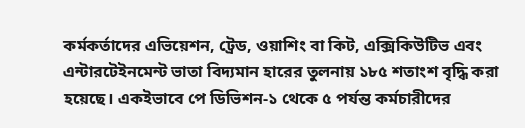কর্মকর্তাদের এভিয়েশন, ট্রেড, ওয়াশিং বা কিট, এক্সিকিউটিভ এবং এন্টারটেইনমেন্ট ভাতা বিদ্যমান হারের তুলনায় ১৮৫ শতাংশ বৃদ্ধি করা হয়েছে। একইভাবে পে ডিভিশন-১ থেকে ৫ পর্যন্ত কর্মচারীদের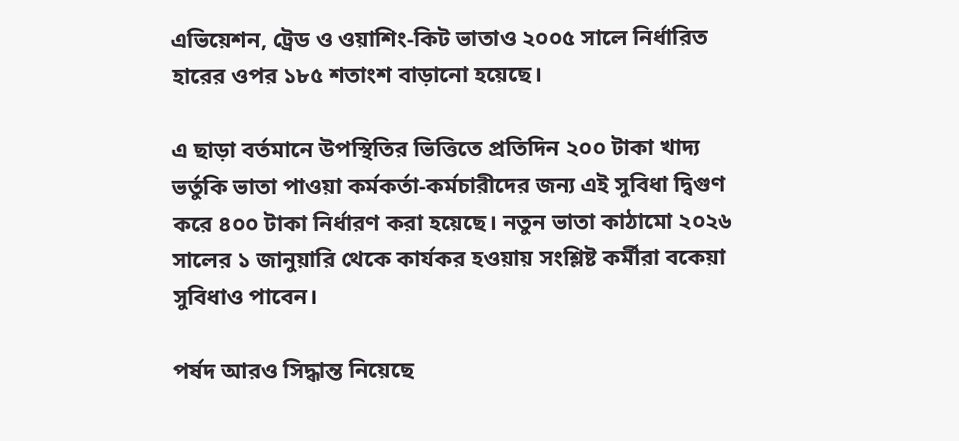এভিয়েশন, ট্রেড ও ওয়াশিং-কিট ভাতাও ২০০৫ সালে নির্ধারিত হারের ওপর ১৮৫ শতাংশ বাড়ানো হয়েছে।

এ ছাড়া বর্তমানে উপস্থিতির ভিত্তিতে প্রতিদিন ২০০ টাকা খাদ্য ভর্তুকি ভাতা পাওয়া কর্মকর্তা-কর্মচারীদের জন্য এই সুবিধা দ্বিগুণ করে ৪০০ টাকা নির্ধারণ করা হয়েছে। নতুন ভাতা কাঠামো ২০২৬ সালের ১ জানুয়ারি থেকে কার্যকর হওয়ায় সংশ্লিষ্ট কর্মীরা বকেয়া সুবিধাও পাবেন।

পর্ষদ আরও সিদ্ধান্ত নিয়েছে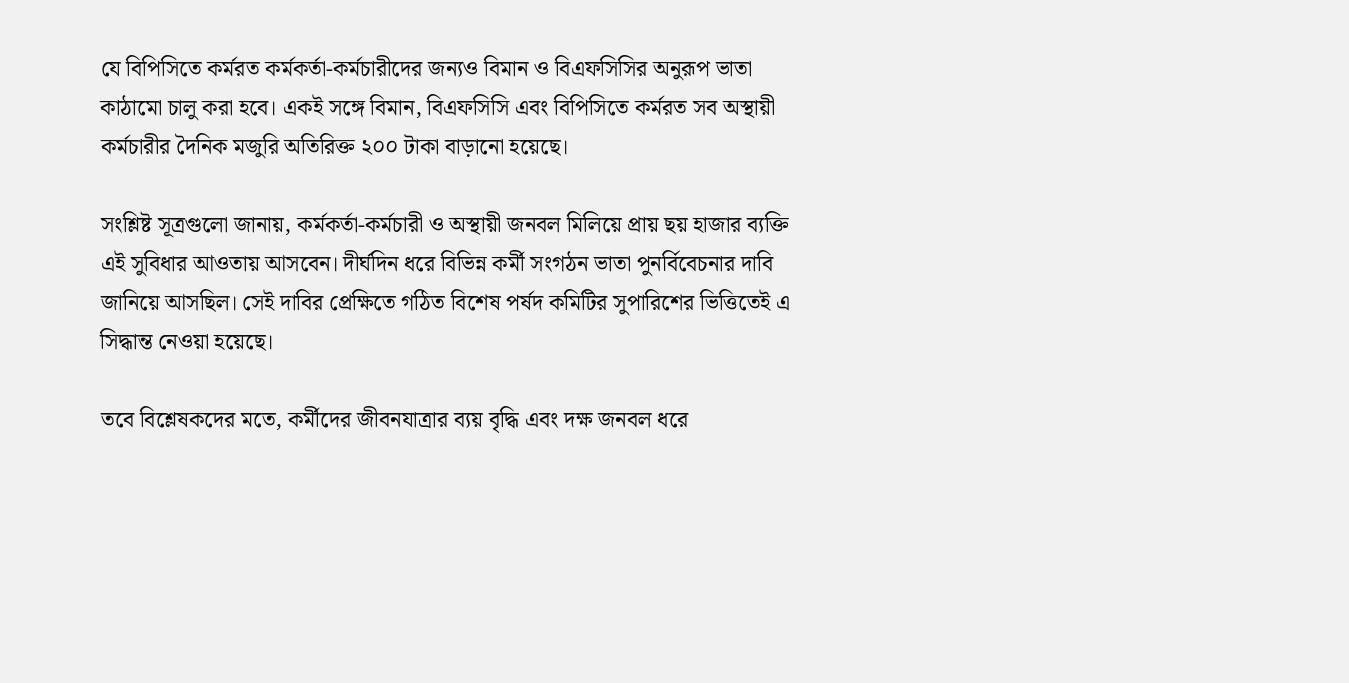যে বিপিসিতে কর্মরত কর্মকর্তা-কর্মচারীদের জন্যও বিমান ও বিএফসিসির অনুরূপ ভাতা কাঠামো চালু করা হবে। একই সঙ্গে বিমান, বিএফসিসি এবং বিপিসিতে কর্মরত সব অস্থায়ী কর্মচারীর দৈনিক মজুরি অতিরিক্ত ২০০ টাকা বাড়ানো হয়েছে।

সংশ্লিষ্ট সূত্রগুলো জানায়, কর্মকর্তা-কর্মচারী ও অস্থায়ী জনবল মিলিয়ে প্রায় ছয় হাজার ব্যক্তি এই সুবিধার আওতায় আসবেন। দীর্ঘদিন ধরে বিভিন্ন কর্মী সংগঠন ভাতা পুনর্বিবেচনার দাবি জানিয়ে আসছিল। সেই দাবির প্রেক্ষিতে গঠিত বিশেষ পর্ষদ কমিটির সুপারিশের ভিত্তিতেই এ সিদ্ধান্ত নেওয়া হয়েছে।

তবে বিশ্লেষকদের মতে, কর্মীদের জীবনযাত্রার ব্যয় বৃদ্ধি এবং দক্ষ জনবল ধরে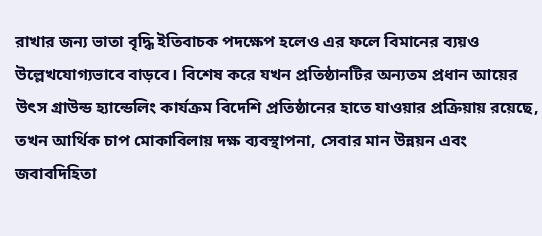রাখার জন্য ভাতা বৃদ্ধি ইতিবাচক পদক্ষেপ হলেও এর ফলে বিমানের ব্যয়ও উল্লেখযোগ্যভাবে বাড়বে। বিশেষ করে যখন প্রতিষ্ঠানটির অন্যতম প্রধান আয়ের উৎস গ্রাউন্ড হ্যান্ডেলিং কার্যক্রম বিদেশি প্রতিষ্ঠানের হাতে যাওয়ার প্রক্রিয়ায় রয়েছে, তখন আর্থিক চাপ মোকাবিলায় দক্ষ ব্যবস্থাপনা, সেবার মান উন্নয়ন এবং জবাবদিহিতা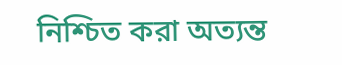নিশ্চিত করা অত্যন্ত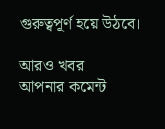গুরুত্বপূর্ণ হয়ে উঠবে।

আরও খবর
আপনার কমেন্ট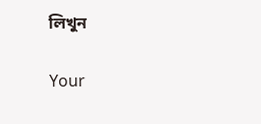লিখুন

Your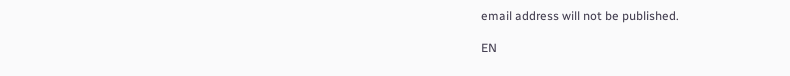email address will not be published.

EN